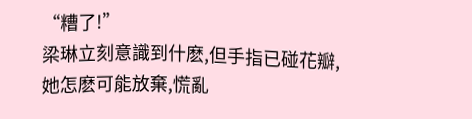“糟了!”
梁琳立刻意識到什麽,但手指已碰花瓣,她怎麽可能放棄,慌亂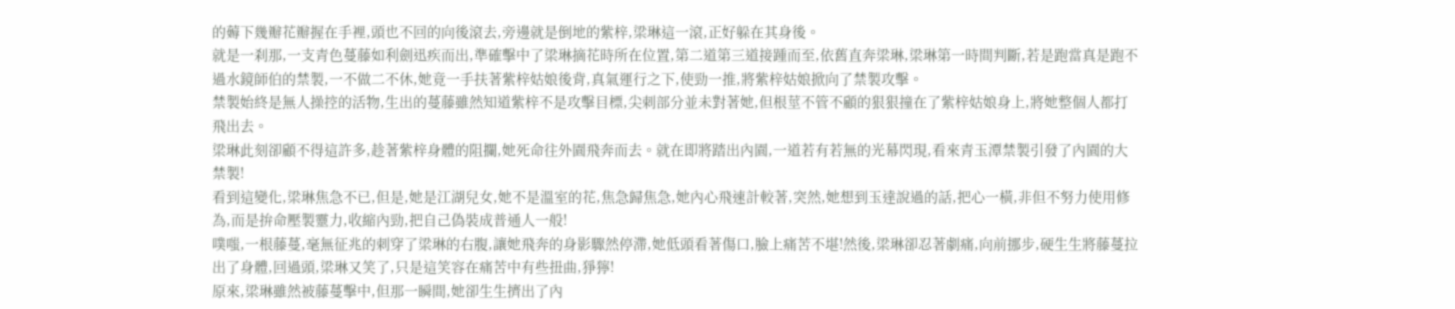的薅下幾瓣花瓣握在手裡,頭也不回的向後滾去,旁邊就是倒地的紫梓,梁琳這一滾,正好躲在其身後。
就是一刹那,一支青色蔓藤如利劍迅疾而出,準確擊中了梁琳摘花時所在位置,第二道第三道接踵而至,依舊直奔梁琳,梁琳第一時間判斷,若是跑當真是跑不過水鏡師伯的禁製,一不做二不休,她竟一手扶著紫梓姑娘後背,真氣運行之下,使勁一推,將紫梓姑娘掀向了禁製攻擊。
禁製始終是無人操控的活物,生出的蔓藤雖然知道紫梓不是攻擊目標,尖刺部分並未對著她,但根莖不管不顧的狠狠撞在了紫梓姑娘身上,將她整個人都打飛出去。
梁琳此刻卻顧不得這許多,趁著紫梓身體的阻攔,她死命往外園飛奔而去。就在即將踏出內園,一道若有若無的光幕閃現,看來青玉潭禁製引發了內園的大禁製!
看到這變化,梁琳焦急不已,但是,她是江湖兒女,她不是溫室的花,焦急歸焦急,她內心飛速計較著,突然,她想到玉達說過的話,把心一橫,非但不努力使用修為,而是拚命壓製靈力,收縮內勁,把自己偽裝成普通人一般!
噗嗤,一根藤蔓,毫無征兆的刺穿了梁琳的右腹,讓她飛奔的身影驟然停滯,她低頭看著傷口,臉上痛苦不堪!然後,梁琳卻忍著劇痛,向前挪步,硬生生將藤蔓拉出了身體,回過頭,梁琳又笑了,只是這笑容在痛苦中有些扭曲,猙獰!
原來,梁琳雖然被藤蔓擊中,但那一瞬間,她卻生生擠出了內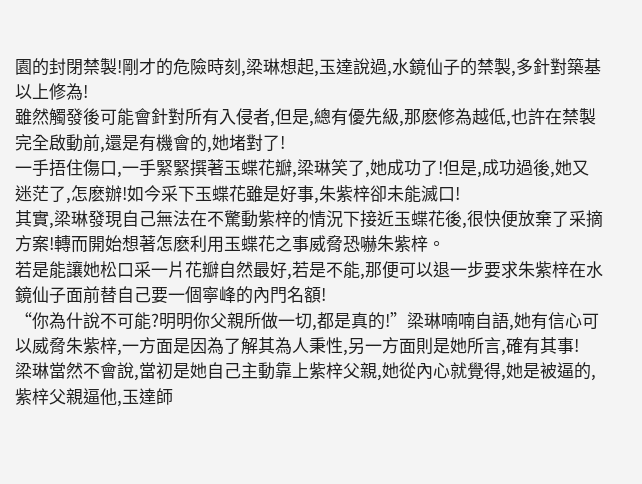園的封閉禁製!剛才的危險時刻,梁琳想起,玉達說過,水鏡仙子的禁製,多針對築基以上修為!
雖然觸發後可能會針對所有入侵者,但是,總有優先級,那麽修為越低,也許在禁製完全啟動前,還是有機會的,她堵對了!
一手捂住傷口,一手緊緊撰著玉蝶花瓣,梁琳笑了,她成功了!但是,成功過後,她又迷茫了,怎麽辦!如今采下玉蝶花雖是好事,朱紫梓卻未能滅口!
其實,梁琳發現自己無法在不驚動紫梓的情況下接近玉蝶花後,很快便放棄了采摘方案!轉而開始想著怎麽利用玉蝶花之事威脅恐嚇朱紫梓。
若是能讓她松口采一片花瓣自然最好,若是不能,那便可以退一步要求朱紫梓在水鏡仙子面前替自己要一個寧峰的內門名額!
“你為什說不可能?明明你父親所做一切,都是真的!”梁琳喃喃自語,她有信心可以威脅朱紫梓,一方面是因為了解其為人秉性,另一方面則是她所言,確有其事!
梁琳當然不會說,當初是她自己主動靠上紫梓父親,她從內心就覺得,她是被逼的,紫梓父親逼他,玉達師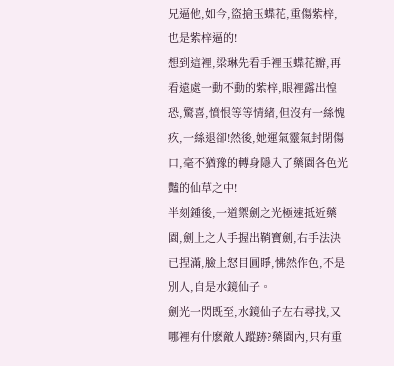兄逼他,如今,盜搶玉蝶花,重傷紫梓,也是紫梓逼的!
想到這裡,梁琳先看手裡玉蝶花瓣,再看遠處一動不動的紫梓,眼裡露出惶恐,驚喜,憤恨等等情緒,但沒有一絲愧疚,一絲退卻!然後,她運氣靈氣封閉傷口,毫不猶豫的轉身隱入了藥園各色光豔的仙草之中!
半刻鍾後,一道禦劍之光極速抵近藥園,劍上之人手握出鞘寶劍,右手法決已捏滿,臉上怒目圓睜,怫然作色,不是別人,自是水鏡仙子。
劍光一閃既至,水鏡仙子左右尋找,又哪裡有什麽敵人蹤跡?藥園內,只有重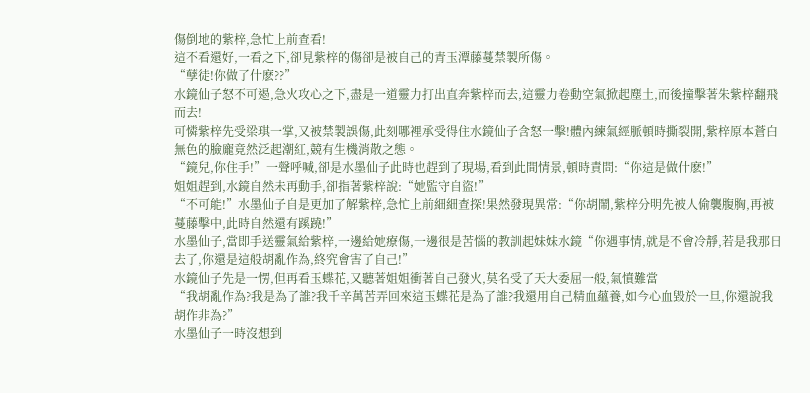傷倒地的紫梓,急忙上前查看!
這不看還好,一看之下,卻見紫梓的傷卻是被自己的青玉潭藤蔓禁製所傷。
“孽徒!你做了什麽??”
水鏡仙子怒不可遏,急火攻心之下,盡是一道靈力打出直奔紫梓而去,這靈力卷動空氣掀起塵土,而後撞擊著朱紫梓翻飛而去!
可憐紫梓先受梁琪一掌,又被禁製誤傷,此刻哪裡承受得住水鏡仙子含怒一擊!體內練氣經脈頓時撕裂開,紫梓原本蒼白無色的臉龐竟然泛起潮紅,競有生機消散之態。
“鏡兒,你住手!”一聲呼喊,卻是水墨仙子此時也趕到了現場,看到此間情景,頓時責問:“你這是做什麽!”
姐姐趕到,水鏡自然未再動手,卻指著紫梓說:“她監守自盜!”
“不可能!”水墨仙子自是更加了解紫梓,急忙上前細細查探!果然發現異常:“你胡鬧,紫梓分明先被人偷襲腹胸,再被蔓藤擊中,此時自然還有蹊蹺!”
水墨仙子,當即手送靈氣給紫梓,一邊給她療傷,一邊很是苦惱的教訓起妹妹水鏡“你遇事情,就是不會冷靜,若是我那日去了,你還是這般胡亂作為,終究會害了自己!”
水鏡仙子先是一愣,但再看玉蝶花,又聽著姐姐衝著自己發火,莫名受了天大委屈一般,氣憤難當
“我胡亂作為?我是為了誰?我千辛萬苦弄回來這玉蝶花是為了誰?我還用自己精血蘊養,如今心血毀於一旦,你還說我胡作非為?”
水墨仙子一時沒想到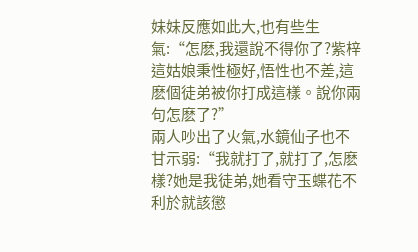妹妹反應如此大,也有些生氣:“怎麽,我還說不得你了?紫梓這姑娘秉性極好,悟性也不差,這麽個徒弟被你打成這樣。說你兩句怎麽了?”
兩人吵出了火氣,水鏡仙子也不甘示弱:“我就打了,就打了,怎麽樣?她是我徒弟,她看守玉蝶花不利於就該懲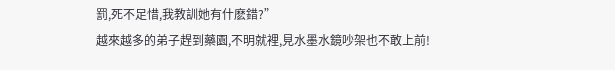罰,死不足惜,我教訓她有什麽錯?”
越來越多的弟子趕到藥園,不明就裡,見水墨水鏡吵架也不敢上前!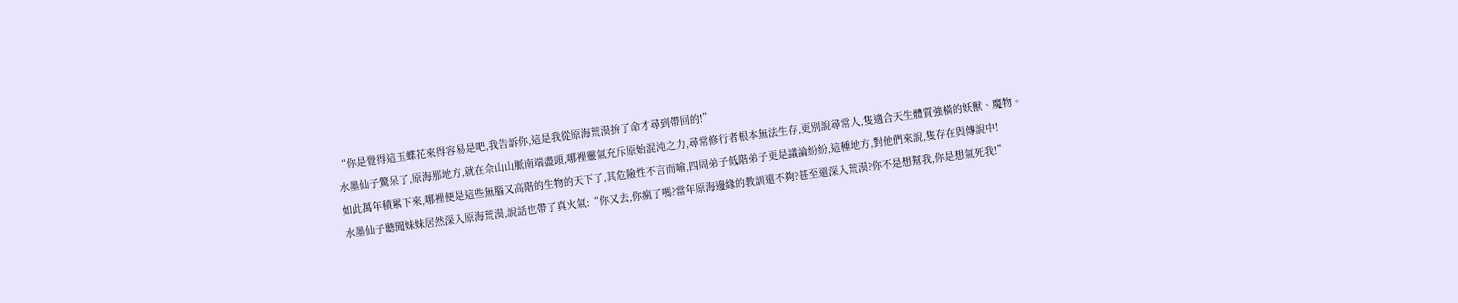“你是覺得這玉蝶花來得容易是吧,我告訴你,這是我從原海荒漠拚了命才尋到帶回的!”
水墨仙子驚呆了,原海那地方,就在佘山山脈南端盡頭,哪裡靈氣充斥原始混沌之力,尋常修行者根本無法生存,更別說尋常人,隻適合天生體質強橫的妖獸、魔物。
如此萬年積累下來,哪裡便是這些無腦又高階的生物的天下了,其危險性不言而喻,四周弟子低階弟子更是議論紛紛,這種地方,對他們來說,隻存在與傳說中!
水墨仙子聽聞妹妹居然深入原海荒漠,說話也帶了真火氣:“你又去,你瘋了嗎?當年原海邊緣的教訓還不夠?甚至還深入荒漠?你不是想幫我,你是想氣死我!”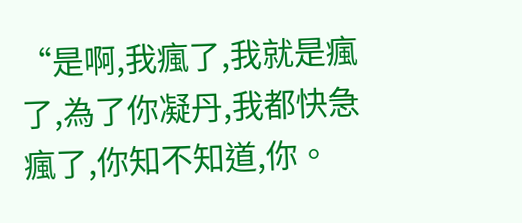“是啊,我瘋了,我就是瘋了,為了你凝丹,我都快急瘋了,你知不知道,你。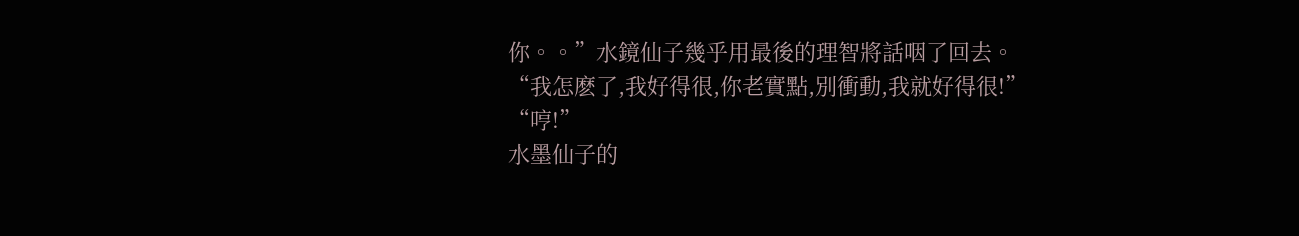你。。”水鏡仙子幾乎用最後的理智將話咽了回去。
“我怎麽了,我好得很,你老實點,別衝動,我就好得很!”
“哼!”
水墨仙子的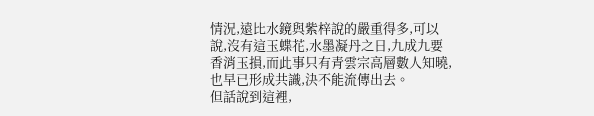情況,遠比水鏡與紫梓說的嚴重得多,可以說,沒有這玉蝶花,水墨凝丹之日,九成九要香消玉損,而此事只有青雲宗高層數人知曉,也早已形成共識,決不能流傳出去。
但話說到這裡,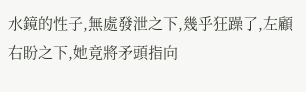水鏡的性子,無處發泄之下,幾乎狂躁了,左顧右盼之下,她竟將矛頭指向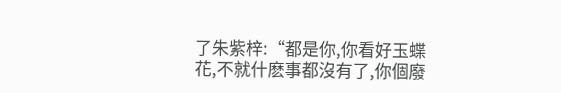了朱紫梓:“都是你,你看好玉蝶花,不就什麽事都沒有了,你個廢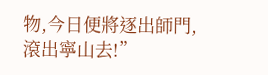物,今日便將逐出師門,滾出寧山去!”